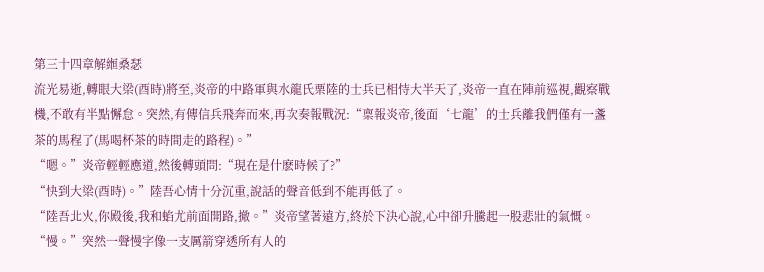第三十四章解縆桑瑟
流光易逝,轉眼大梁(酉時)將至,炎帝的中路軍與水龍氏栗陸的士兵已相恃大半天了,炎帝一直在陣前巡視,觀察戰機,不敢有半點懈怠。突然,有傳信兵飛奔而來,再次奏報戰況:“稟報炎帝,後面‘七龍’的士兵離我們僅有一盞茶的馬程了(馬喝杯茶的時間走的路程)。”
“嗯。”炎帝輕輕應道,然後轉頭問:“現在是什麽時候了?”
“快到大梁(酉時)。”陸吾心情十分沉重,說話的聲音低到不能再低了。
“陸吾北火,你殿後,我和蜭尤前面開路,撤。”炎帝望著遠方,終於下決心說,心中卻升騰起一股悲壯的氣慨。
“慢。”突然一聲慢字像一支厲箭穿透所有人的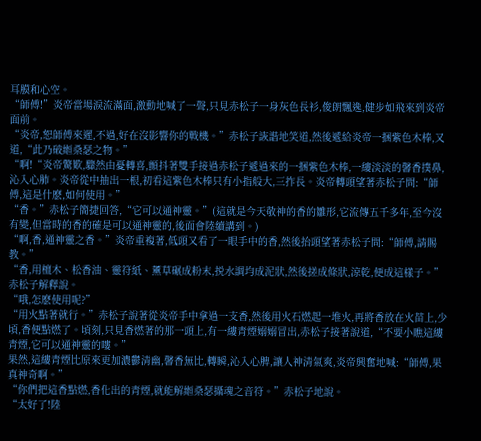耳膜和心空。
“師傅!”炎帝當場淚流滿面,激動地喊了一聲,只見赤松子一身灰色長衫,俊朗飄逸,健步如飛來到炎帝面前。
“炎帝,恕師傅來遲,不過,好在沒影響你的戰機。”赤松子詼諧地笑道,然後遞給炎帝一捆紫色木棒,又道,“此乃破縆桑瑟之物。”
“啊!“炎帝驚歎,驟然由憂轉喜,顫抖著雙手接過赤松子遞過來的一捆紫色木棒,一縷淡淡的馨香撲鼻,沁入心肺。炎帝從中抽出一根,初看這紫色木棒只有小指般大,三拃長。炎帝轉頭望著赤松子問:“師傅,這是什麽,如何使用。”
“香。”赤松子簡捷回答,“它可以通神靈。”(這就是今天敬神的香的雛形,它流傳五千多年,至今沒有變,但當時的香的確是可以通神靈的,後面會陸續講到。)
“啊,香,通神靈之香。”炎帝重複著,低頭又看了一眼手中的香,然後抬頭望著赤松子問:“師傅,請賜教。”
“香,用檀木、松香油、靈符紙、薰草碾成粉末,捝水調均成泥狀,然後搓成條狀,涼乾,便成這樣子。”赤松子解釋說。
“哦,怎麽使用呢?”
“用火點著就行。”赤松子說著從炎帝手中拿過一支香,然後用火石燃起一堆火,再將香放在火苗上,少頃,香便點燃了。頃刻,只見香燃著的那一頭上,有一縷青煙嫋嫋冒出,赤松子接著說道,“不要小瞧這縷青煙,它可以通神靈的嘍。”
果然,這縷青煙比原來更加濃鬱清幽,馨香無比,轉瞬,沁入心脾,讓人神清氣爽,炎帝興奮地喊:“師傅,果真神奇啊。”
“你們把這香點燃,香化出的青煙,就能解縆桑瑟攝魂之音符。”赤松子地說。
“太好了!陸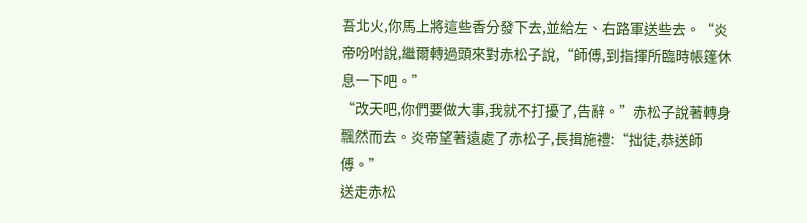吾北火,你馬上將這些香分發下去,並給左、右路軍送些去。“炎帝吩咐說,繼爾轉過頭來對赤松子說,“師傅,到指揮所臨時帳篷休息一下吧。”
“改天吧,你們要做大事,我就不打擾了,告辭。”赤松子說著轉身飄然而去。炎帝望著遠處了赤松子,長揖施禮:“拙徒,恭送師傅。”
送走赤松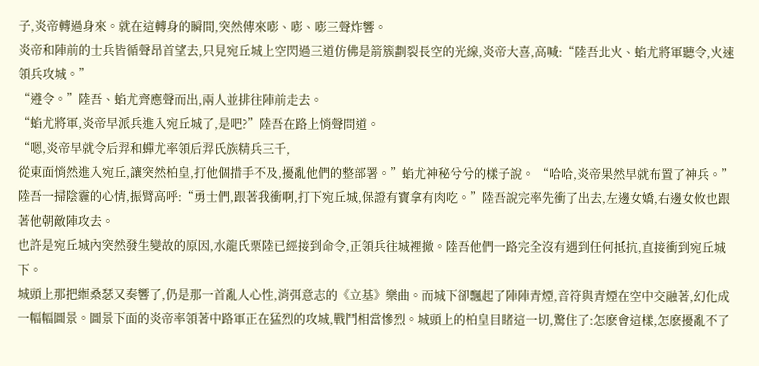子,炎帝轉過身來。就在這轉身的瞬間,突然傳來嘭、嘭、嘭三聲炸響。
炎帝和陣前的士兵皆循聲昂首望去,只見宛丘城上空閃過三道仿佛是箭簇劃裂長空的光線,炎帝大喜,高喊:“陸吾北火、蜭尤將軍聽令,火速領兵攻城。”
“遵令。”陸吾、蜭尤齊應聲而出,兩人並排往陣前走去。
“蜭尤將軍,炎帝早派兵進入宛丘城了,是吧?”陸吾在路上悄聲問道。
“嗯,炎帝早就令后羿和蟬尤率領后羿氏族精兵三千,
從東面悄然進入宛丘,讓突然柏皇,打他個措手不及,擾亂他們的整部署。”蜭尤神秘兮兮的樣子說。 “哈哈,炎帝果然早就布置了神兵。”陸吾一掃陰霾的心情,振臂高呼:“勇士們,跟著我衝啊,打下宛丘城,保證有寶拿有肉吃。”陸吾說完率先衝了出去,左邊女嬌,右邊女攸也跟著他朝敵陣攻去。
也許是宛丘城內突然發生變故的原因,水龍氏栗陸已經接到命令,正領兵往城裡撤。陸吾他們一路完全沒有遇到任何抵抗,直接衝到宛丘城下。
城頭上那把縆桑瑟又奏響了,仍是那一首亂人心性,消弭意志的《立基》樂曲。而城下卻飄起了陣陣青煙,音符與青煙在空中交融著,幻化成一幅幅圖景。圖景下面的炎帝率領著中路軍正在猛烈的攻城,戰鬥相當慘烈。城頭上的柏皇目睹這一切,驚住了:怎麽會這樣,怎麽擾亂不了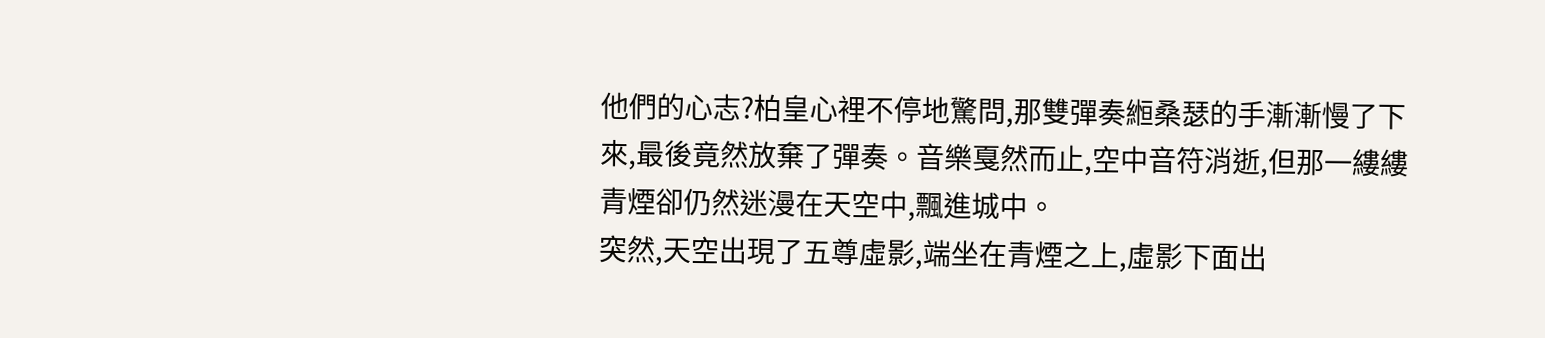他們的心志?柏皇心裡不停地驚問,那雙彈奏縆桑瑟的手漸漸慢了下來,最後竟然放棄了彈奏。音樂戛然而止,空中音符消逝,但那一縷縷青煙卻仍然迷漫在天空中,飄進城中。
突然,天空出現了五尊虛影,端坐在青煙之上,虛影下面出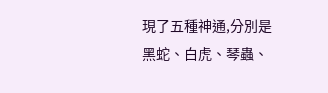現了五種神通,分別是黑蛇、白虎、琴蟲、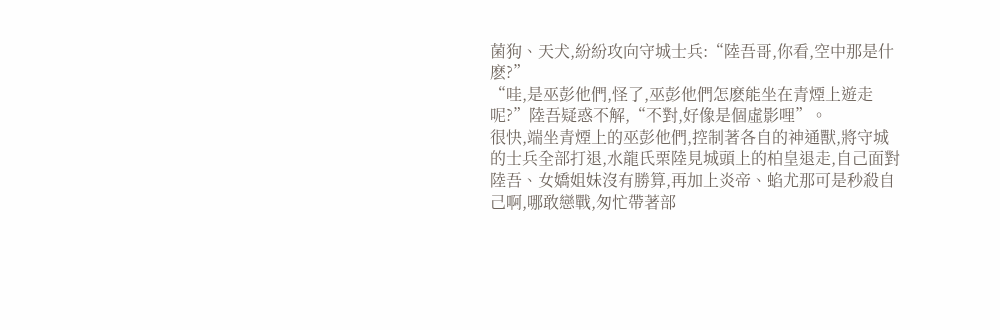菌狗、天犬,紛紛攻向守城士兵:“陸吾哥,你看,空中那是什麽?”
“哇,是巫彭他們,怪了,巫彭他們怎麽能坐在青煙上遊走呢?”陸吾疑惑不解,“不對,好像是個虛影哩”。
很快,端坐青煙上的巫彭他們,控制著各自的神通獸,將守城的士兵全部打退,水龍氏栗陸見城頭上的柏皇退走,自己面對陸吾、女嬌姐妹沒有勝算,再加上炎帝、蜭尤那可是秒殺自己啊,哪敢戀戰,匆忙帶著部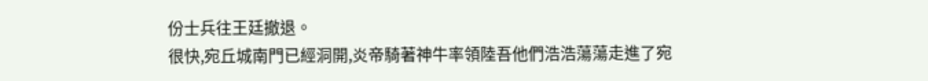份士兵往王廷撤退。
很快,宛丘城南門已經洞開,炎帝騎著神牛率領陸吾他們浩浩蕩蕩走進了宛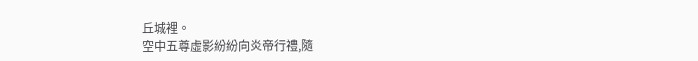丘城裡。
空中五尊虛影紛紛向炎帝行禮,隨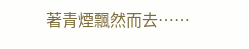著青煙飄然而去……